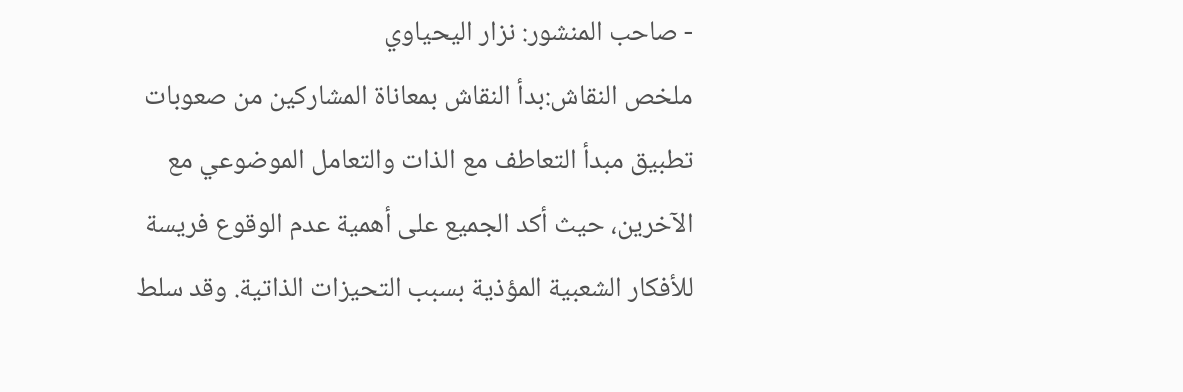- صاحب المنشور: نزار اليحياوي
ملخص النقاش:بدأ النقاش بمعاناة المشاركين من صعوبات تطبيق مبدأ التعاطف مع الذات والتعامل الموضوعي مع الآخرين، حيث أكد الجميع على أهمية عدم الوقوع فريسة للأفكار الشعبية المؤذية بسبب التحيزات الذاتية. وقد سلط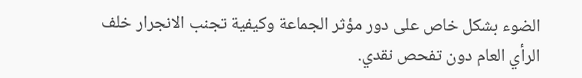الضوء بشكل خاص على دور مؤثر الجماعة وكيفية تجنب الانجرار خلف الرأي العام دون تفحص نقدي.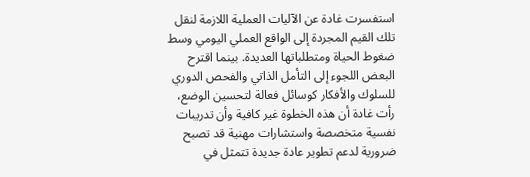استفسرت غادة عن الآليات العملية اللازمة لنقل تلك القيم المجردة إلى الواقع العملي اليومي وسط ضغوط الحياة ومتطلباتها العديدة. بينما اقترح البعض اللجوء إلى التأمل الذاتي والفحص الدوري للسلوك والأفكار كوسائل فعالة لتحسين الوضع، رأت غادة أن هذه الخطوة غير كافية وأن تدريبات نفسية متخصصة واستشارات مهنية قد تصبح ضرورية لدعم تطوير عادة جديدة تتمثل في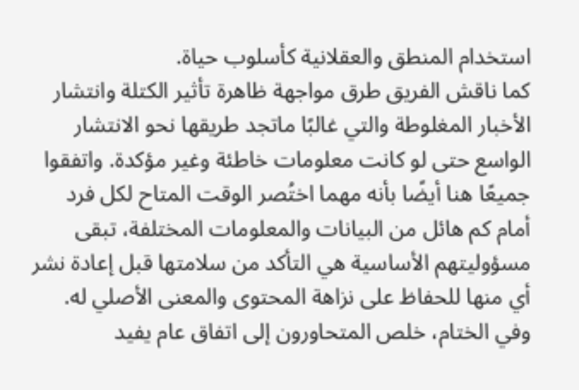استخدام المنطق والعقلانية كأسلوب حياة.
كما ناقش الفريق طرق مواجهة ظاهرة تأثير الكتلة وانتشار الأخبار المغلوطة والتي غالبًا ماتجد طريقها نحو الانتشار الواسع حتى لو كانت معلومات خاطئة وغير مؤكدة. واتفقوا جميعًا هنا أيضًا بأنه مهما اختُصر الوقت المتاح لكل فرد أمام كم هائل من البيانات والمعلومات المختلفة، تبقى مسؤوليتهم الأساسية هي التأكد من سلامتها قبل إعادة نشر أي منها للحفاظ على نزاهة المحتوى والمعنى الأصلي له.
وفي الختام، خلص المتحاورون إلى اتفاق عام يفيد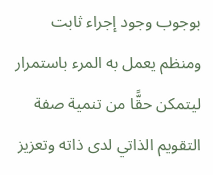بوجوب وجود إجراء ثابت ومنظم يعمل به المرء باستمرار ليتمكن حقًّا من تنمية صفة التقويم الذاتي لدى ذاته وتعزيز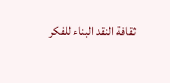ثقافة النقد البناء للفكر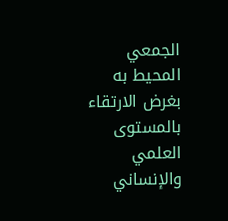الجمعي المحيط به بغرض الارتقاء بالمستوى العلمي والإنساني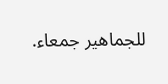للجماهير جمعاء.